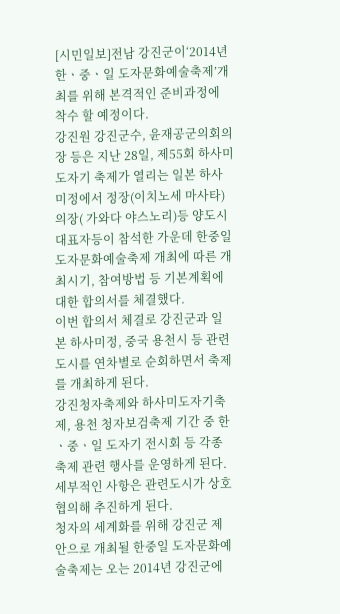[시민일보]전남 강진군이‘2014년 한ㆍ중ㆍ일 도자문화예술축제’개최를 위해 본격적인 준비과정에 착수 할 예정이다.
강진원 강진군수, 윤재공군의회의장 등은 지난 28일, 제55회 하사미도자기 축제가 열리는 일본 하사미정에서 정장(이치노세 마사타) 의장( 가와다 야스노리)등 양도시 대표자등이 참석한 가운데 한중일 도자문화예술축제 개최에 따른 개최시기, 참여방법 등 기본계획에 대한 합의서를 체결했다.
이번 합의서 체결로 강진군과 일본 하사미정, 중국 용천시 등 관련 도시를 연차별로 순회하면서 축제를 개최하게 된다.
강진청자축제와 하사미도자기축제, 용천 청자보검축제 기간 중 한ㆍ중ㆍ일 도자기 전시회 등 각종 축제 관련 행사를 운영하게 된다. 세부적인 사항은 관련도시가 상호 협의해 추진하게 된다.
청자의 세계화를 위해 강진군 제안으로 개최될 한중일 도자문화예술축제는 오는 2014년 강진군에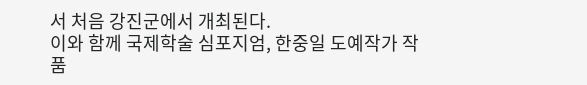서 처음 강진군에서 개최된다.
이와 함께 국제학술 심포지엄, 한중일 도예작가 작품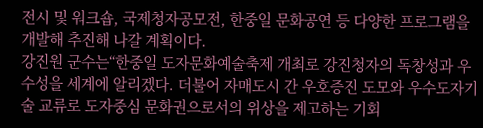전시 및 워크숍, 국제청자공모전, 한중일 문화공연 등 다양한 프로그램을 개발해 추진해 나갈 계획이다.
강진원 군수는“한중일 도자문화예술축제 개최로 강진청자의 독창성과 우수성을 세계에 알리겠다. 더불어 자매도시 간 우호증진 도모와 우수도자기술 교류로 도자중심 문화권으로서의 위상을 제고하는 기회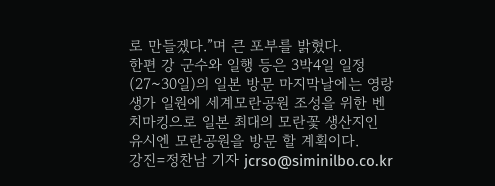로 만들겠다.”며 큰 포부를 밝혔다.
한편 강 군수와 일행 등은 3박4일 일정(27~30일)의 일본 방문 마지막날에는 영랑생가 일원에 세계모란공원 조성을 위한 벤치마킹으로 일본 최대의 모란꽃 생산지인 유시엔 모란공원을 방문 할 계획이다.
강진=정찬남 기자 jcrso@siminilbo.co.kr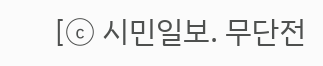[ⓒ 시민일보. 무단전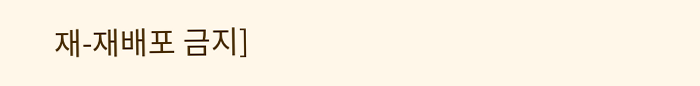재-재배포 금지]